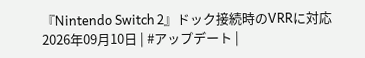『Nintendo Switch 2』ドック接続時のVRRに対応
2026年09月10日 | #アップデート |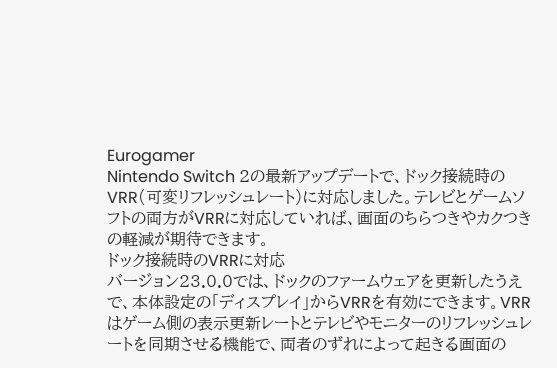Eurogamer
Nintendo Switch 2の最新アップデートで、ドック接続時のVRR(可変リフレッシュレート)に対応しました。テレビとゲームソフトの両方がVRRに対応していれば、画面のちらつきやカクつきの軽減が期待できます。
ドック接続時のVRRに対応
バージョン23.0.0では、ドックのファームウェアを更新したうえで、本体設定の「ディスプレイ」からVRRを有効にできます。VRRはゲーム側の表示更新レートとテレビやモニターのリフレッシュレートを同期させる機能で、両者のずれによって起きる画面の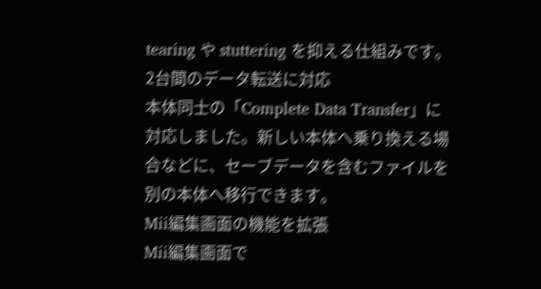tearing や stuttering を抑える仕組みです。
2台間のデータ転送に対応
本体同士の「Complete Data Transfer」に対応しました。新しい本体へ乗り換える場合などに、セーブデータを含むファイルを別の本体へ移行できます。
Mii編集画面の機能を拡張
Mii編集画面で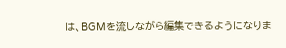は、BGMを流しながら編集できるようになりま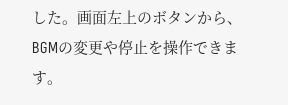した。画面左上のボタンから、BGMの変更や停止を操作できます。